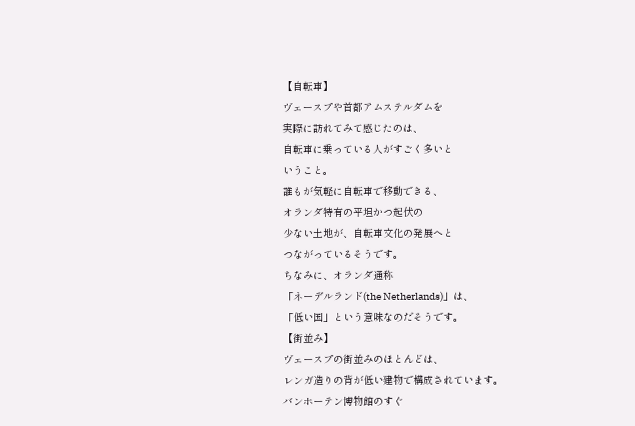【自転車】
ヴェースプや首都アムステルダムを
実際に訪れてみて感じたのは、
自転車に乗っている人がすごく多いと
いうこと。
誰もが気軽に自転車で移動できる、
オランダ特有の平坦かつ起伏の
少ない土地が、自転車文化の発展へと
つながっているそうです。
ちなみに、オランダ通称
「ネーデルランド(the Netherlands)」は、
「低い国」という意味なのだそうです。
【街並み】
ヴェースプの街並みのほとんどは、
レンガ造りの背が低い建物で構成されています。
バンホーテン博物館のすぐ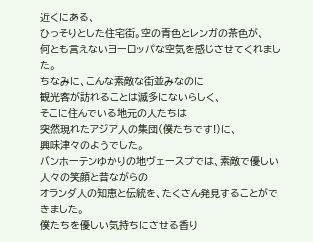近くにある、
ひっそりとした住宅街。空の青色とレンガの茶色が、
何とも言えないヨーロッパな空気を感じさせてくれました。
ちなみに、こんな素敵な街並みなのに
観光客が訪れることは滅多にないらしく、
そこに住んでいる地元の人たちは
突然現れたアジア人の集団(僕たちです!)に、
興味津々のようでした。
バンホーテンゆかりの地ヴェースプでは、素敵で優しい人々の笑顔と昔ながらの
オランダ人の知恵と伝統を、たくさん発見することができました。
僕たちを優しい気持ちにさせる香り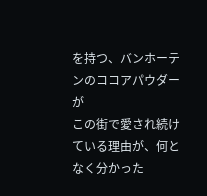を持つ、バンホーテンのココアパウダーが
この街で愛され続けている理由が、何となく分かった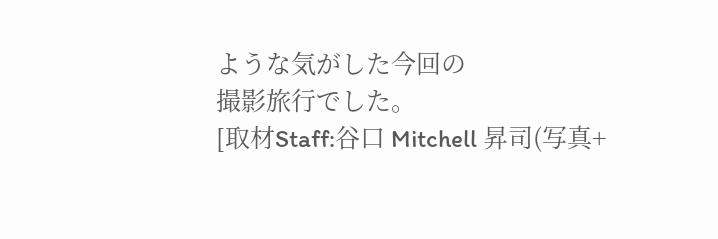ような気がした今回の
撮影旅行でした。
[取材Staff:谷口 Mitchell 昇司(写真+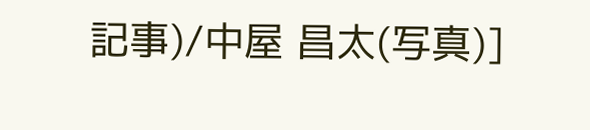記事)/中屋 昌太(写真)]